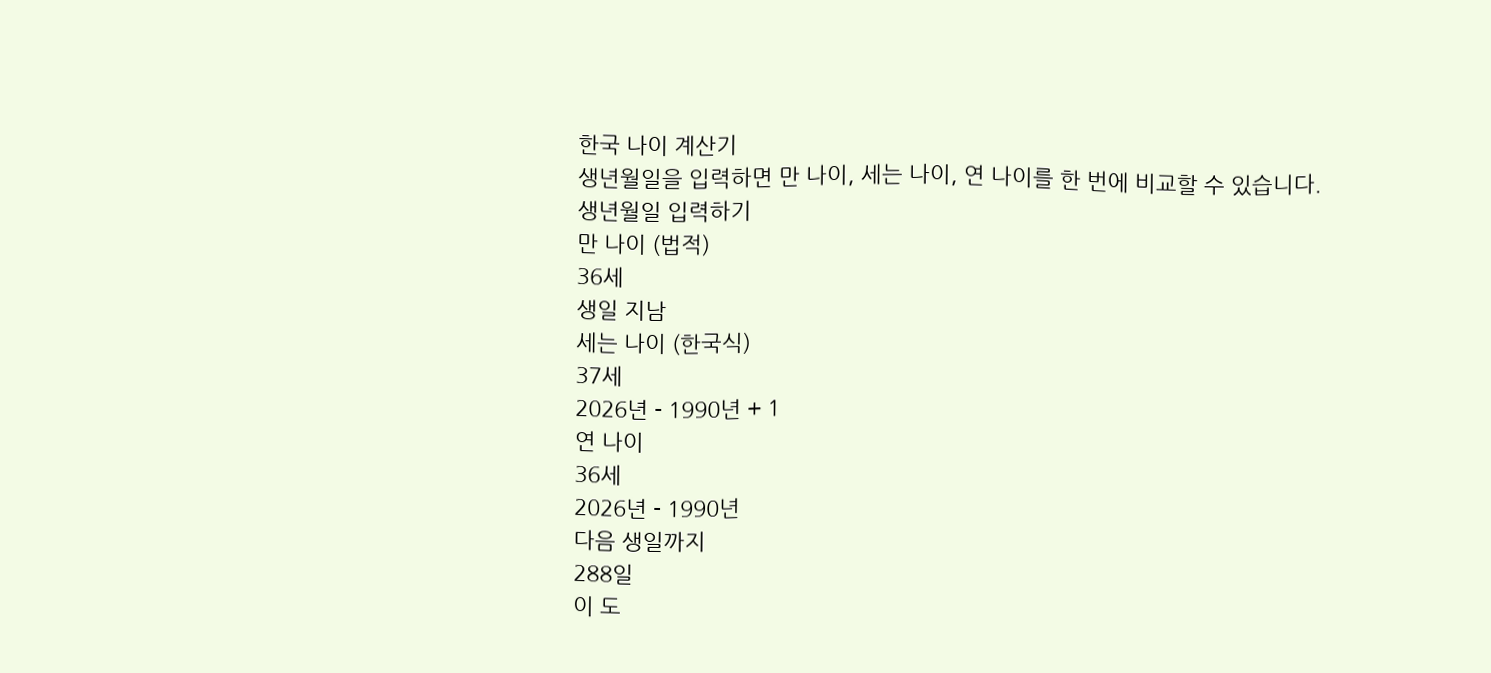한국 나이 계산기
생년월일을 입력하면 만 나이, 세는 나이, 연 나이를 한 번에 비교할 수 있습니다.
생년월일 입력하기
만 나이 (법적)
36세
생일 지남
세는 나이 (한국식)
37세
2026년 - 1990년 + 1
연 나이
36세
2026년 - 1990년
다음 생일까지
288일
이 도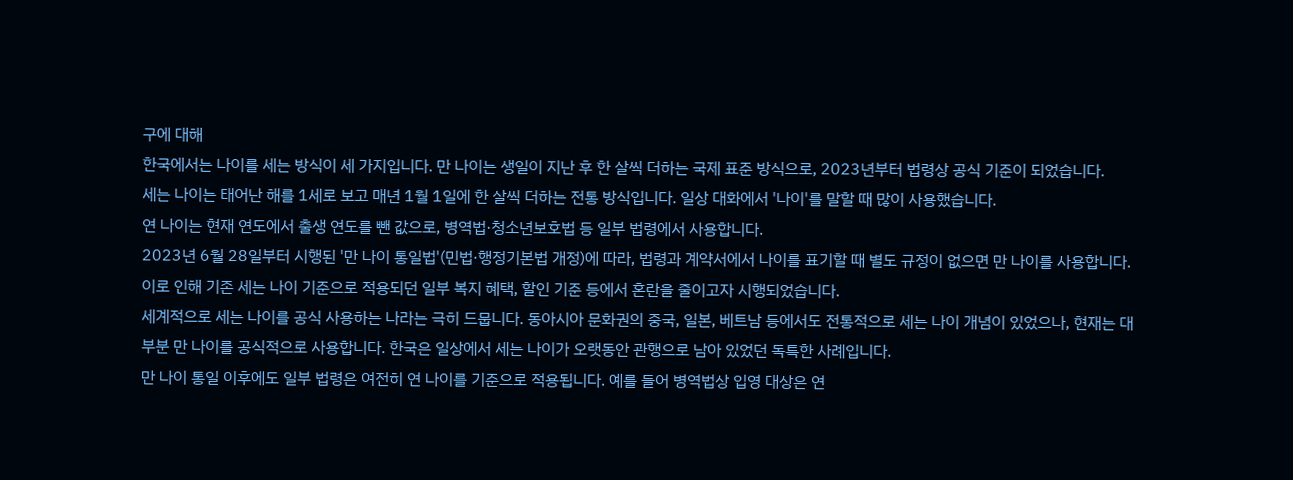구에 대해
한국에서는 나이를 세는 방식이 세 가지입니다. 만 나이는 생일이 지난 후 한 살씩 더하는 국제 표준 방식으로, 2023년부터 법령상 공식 기준이 되었습니다.
세는 나이는 태어난 해를 1세로 보고 매년 1월 1일에 한 살씩 더하는 전통 방식입니다. 일상 대화에서 '나이'를 말할 때 많이 사용했습니다.
연 나이는 현재 연도에서 출생 연도를 뺀 값으로, 병역법·청소년보호법 등 일부 법령에서 사용합니다.
2023년 6월 28일부터 시행된 '만 나이 통일법'(민법·행정기본법 개정)에 따라, 법령과 계약서에서 나이를 표기할 때 별도 규정이 없으면 만 나이를 사용합니다. 이로 인해 기존 세는 나이 기준으로 적용되던 일부 복지 혜택, 할인 기준 등에서 혼란을 줄이고자 시행되었습니다.
세계적으로 세는 나이를 공식 사용하는 나라는 극히 드뭅니다. 동아시아 문화권의 중국, 일본, 베트남 등에서도 전통적으로 세는 나이 개념이 있었으나, 현재는 대부분 만 나이를 공식적으로 사용합니다. 한국은 일상에서 세는 나이가 오랫동안 관행으로 남아 있었던 독특한 사례입니다.
만 나이 통일 이후에도 일부 법령은 여전히 연 나이를 기준으로 적용됩니다. 예를 들어 병역법상 입영 대상은 연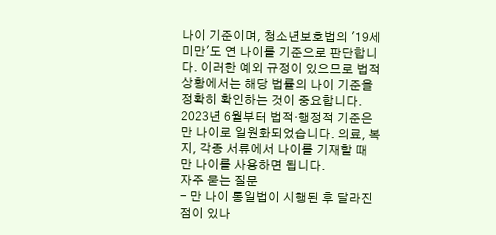나이 기준이며, 청소년보호법의 '19세 미만'도 연 나이를 기준으로 판단합니다. 이러한 예외 규정이 있으므로 법적 상황에서는 해당 법률의 나이 기준을 정확히 확인하는 것이 중요합니다.
2023년 6월부터 법적·행정적 기준은 만 나이로 일원화되었습니다. 의료, 복지, 각종 서류에서 나이를 기재할 때 만 나이를 사용하면 됩니다.
자주 묻는 질문
- 만 나이 통일법이 시행된 후 달라진 점이 있나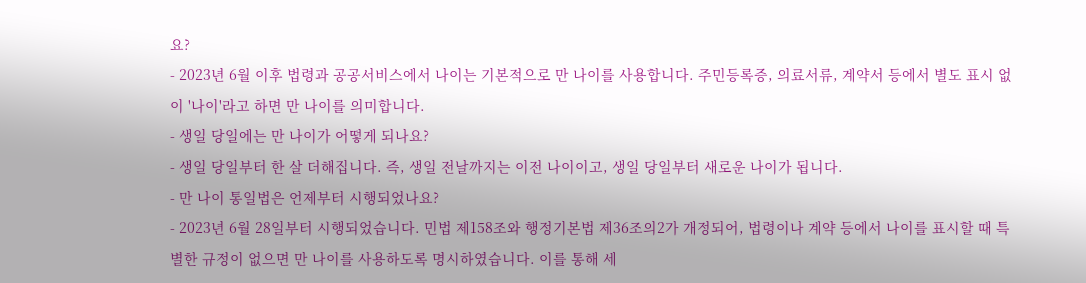요?
- 2023년 6월 이후 법령과 공공서비스에서 나이는 기본적으로 만 나이를 사용합니다. 주민등록증, 의료서류, 계약서 등에서 별도 표시 없이 '나이'라고 하면 만 나이를 의미합니다.
- 생일 당일에는 만 나이가 어떻게 되나요?
- 생일 당일부터 한 살 더해집니다. 즉, 생일 전날까지는 이전 나이이고, 생일 당일부터 새로운 나이가 됩니다.
- 만 나이 통일법은 언제부터 시행되었나요?
- 2023년 6월 28일부터 시행되었습니다. 민법 제158조와 행정기본법 제36조의2가 개정되어, 법령이나 계약 등에서 나이를 표시할 때 특별한 규정이 없으면 만 나이를 사용하도록 명시하였습니다. 이를 통해 세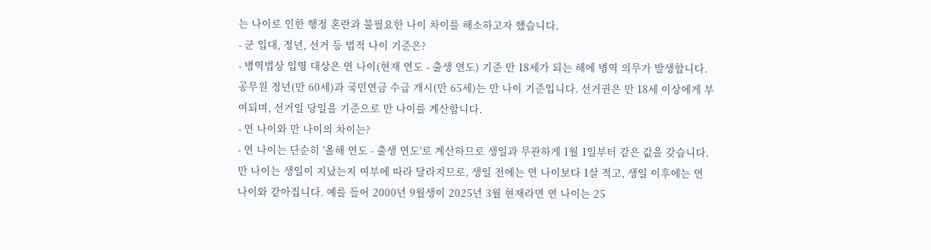는 나이로 인한 행정 혼란과 불필요한 나이 차이를 해소하고자 했습니다.
- 군 입대, 정년, 선거 등 법적 나이 기준은?
- 병역법상 입영 대상은 연 나이(현재 연도 - 출생 연도) 기준 만 18세가 되는 해에 병역 의무가 발생합니다. 공무원 정년(만 60세)과 국민연금 수급 개시(만 65세)는 만 나이 기준입니다. 선거권은 만 18세 이상에게 부여되며, 선거일 당일을 기준으로 만 나이를 계산합니다.
- 연 나이와 만 나이의 차이는?
- 연 나이는 단순히 '올해 연도 - 출생 연도'로 계산하므로 생일과 무관하게 1월 1일부터 같은 값을 갖습니다. 만 나이는 생일이 지났는지 여부에 따라 달라지므로, 생일 전에는 연 나이보다 1살 적고, 생일 이후에는 연 나이와 같아집니다. 예를 들어 2000년 9월생이 2025년 3월 현재라면 연 나이는 25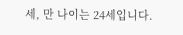세, 만 나이는 24세입니다.